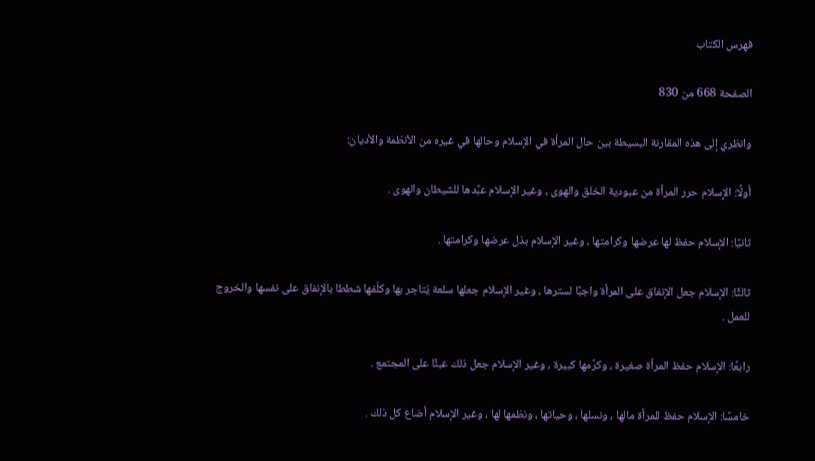فهرس الكتاب

الصفحة 668 من 830

وانظري إلى هذه المقارنة البسيطة بين حال المرأة في الإسلام وحالها في غيره من الأنظمة والأديان:

أولًا: الإسلام حرر المرأة من عبودية الخلق والهوى ، وغير الإسلام عبَّدها للشيطان والهوى .

ثانيًا: الإسلام حفظ لها عرضها وكرامتها ، وغير الإسلام بذل عرضها وكرامتها .

ثالثًا: الإسلام جعل الإنفاق على المرأة واجبًا لسترها ، وغير الإسلام جعلها سلعة يُتاجر بها وكلّفها شططا بالإنفاق على نفسها والخروج للعمل .

رابعًا: الإسلام حفظ المرأة صغيرة ، وكرَّمها كبيرة ، وغير الإسلام جعل ذلك عبئًا على المجتمع .

خامسًا: الإسلام حفظ للمرأة مالها ، ونسلها ، وحياتها ، ونظمها لها ، وغير الإسلام أضاع كل ذلك .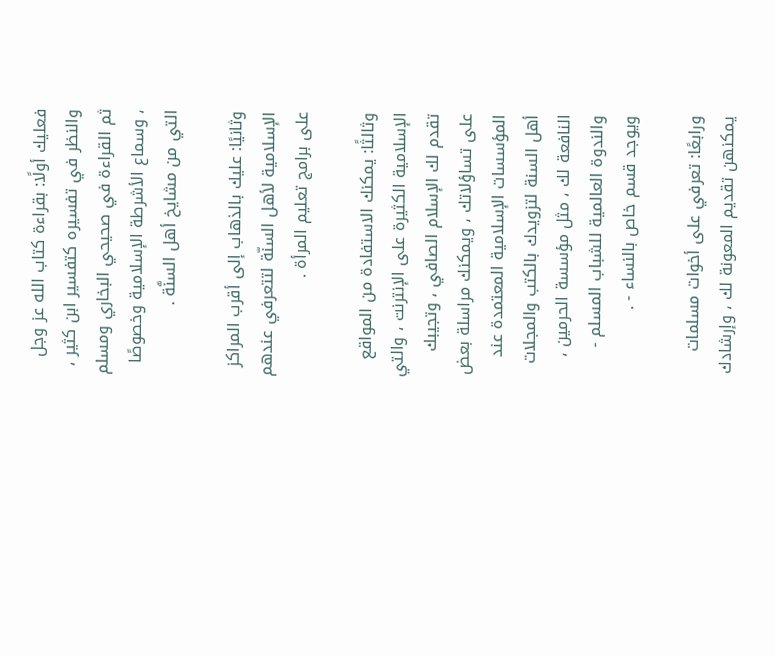فعليك أولًا: بقراءة كتاب الله عز وجل والنظر في تفسيره كتفسير ابن كثير ، ثم القراءة في صحيحي البخاري ومسلم ، وسماع الأشرطة الإسلامية وخصوصًا التي من مشايخ أهل السنَّة .

وثانيًا: عليك بالذهاب إلى أقرب المراكز الإسلامية لأهل السنّة لتتعرفي عندهم على برامج تعليم المرأة .

وثالثًا: يمكنك الاستفادة من المواقع الإسلامية الكثيرة على الإنترنت ، والتي تقدم لك الإسلام الصافي ، وتجيبك على تساؤلاتك ، ويمكنك مراسلة بعض المؤسسات الإسلامية المعتمدة عند أهل السنة لتزويدك بالكتب والمجلات النافعة لك ، مثل مؤسسة الحرمين ، والندوة العالمية للشباب المسلم - ويوجد قسم خاص بالنساء - .

ورابعًا: تعرفي على أخوات مسلمات يمكنهن تقديم المعونة لك ، وإرشادك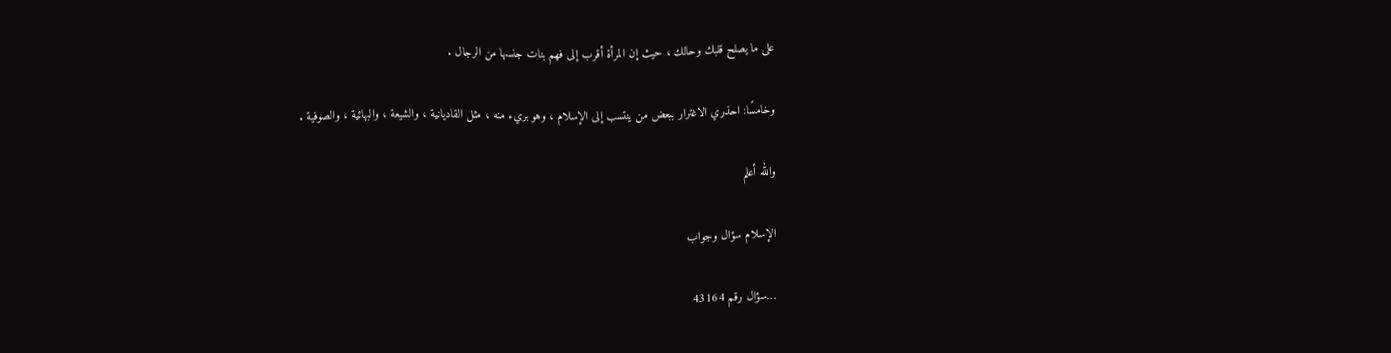على ما يصلح قلبك وحالك ، حيث إن المرأة أقرب إلى فهم بنات جنسها من الرجال .

وخامسًا: احذري الاغترار ببعض من ينتسب إلى الإسلام ، وهو بريء منه ، مثل القاديانية ، والشيعة ، والبهائية ، والصوفية .

والله أعلم

الإسلام سؤال وجواب

…سؤال رقم 43164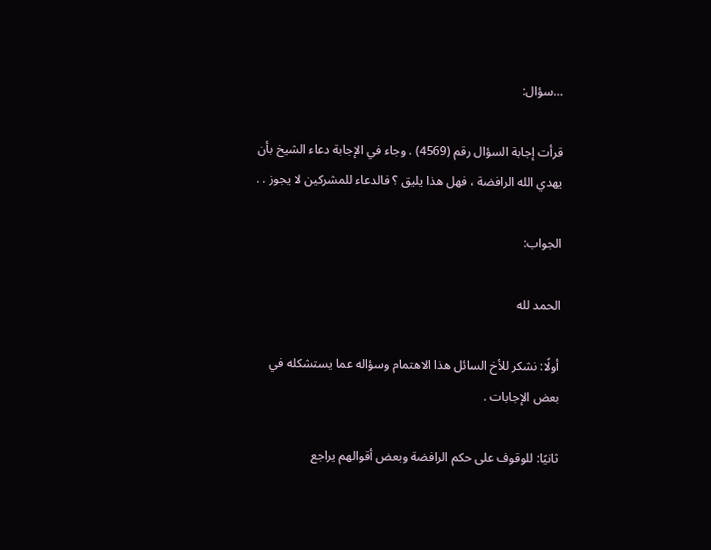…سؤال:

قرأت إجابة السؤال رقم (4569) . وجاء في الإجابة دعاء الشيخ بأن يهدي الله الرافضة ، فهل هذا يليق ؟ فالدعاء للمشركين لا يجوز . .

الجواب:

الحمد لله

أولًا: نشكر للأخ السائل هذا الاهتمام وسؤاله عما يستشكله في بعض الإجابات .

ثانيًا: للوقوف على حكم الرافضة وبعض أقوالهم يراجع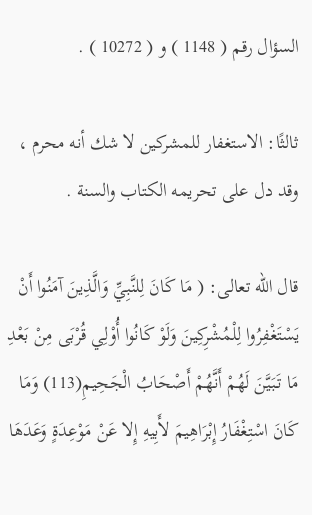السؤال رقم ( 1148 ) و ( 10272 ) .

ثالثًا: الاستغفار للمشركين لا شك أنه محرم ، وقد دل على تحريمه الكتاب والسنة .

قال الله تعالى: ( مَا كَانَ لِلنَّبِيِّ وَالَّذِينَ آمَنُوا أَنْ يَسْتَغْفِرُوا لِلْمُشْرِكِينَ وَلَوْ كَانُوا أُوْلِي قُرْبَى مِنْ بَعْدِ مَا تَبَيَّنَ لَهُمْ أَنَّهُمْ أَصْحَابُ الْجَحِيمِ(113) وَمَا كَانَ اسْتِغْفَارُ إِبْرَاهِيمَ لأَبِيهِ إِلا عَنْ مَوْعِدَةٍ وَعَدَهَا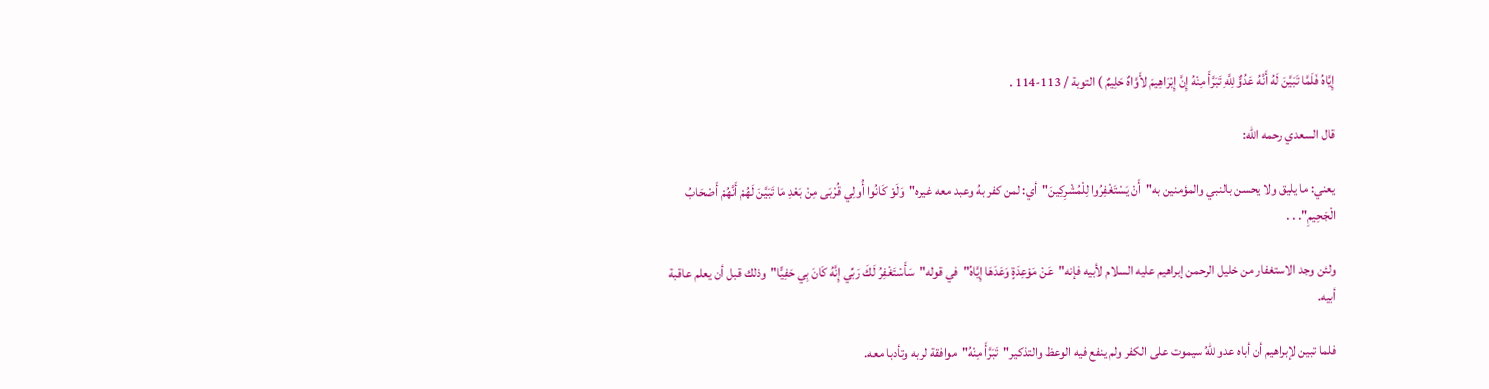إِيَّاهُ فَلَمَّا تَبَيَّنَ لَهُ أَنَّهُ عَدُوٌّ لِلَّهِ تَبَرَّأَ مِنْهُ إِنَّ إِبْرَاهِيمَ لأَوَّاهٌ حَلِيمٌ ) التوبة / 113-114 .

قال السعدي رحمه الله:

يعني: ما يليق ولا يحسن بالنبي والمؤمنين به"أَنْ يَسْتَغْفِرُوا لِلْمُشْرِكِينَ"أي: لمن كفر بهُ وعبد معه غيره"وَلَوْ كَانُوا أُولِي قُرْبَى مِنْ بَعْدِ مَا تَبَيَّنَ لَهُمْ أَنَّهُمْ أَصْحَابُ الْجَحِيمِ". . .

ولئن وجد الاستغفار من خليل الرحمن إبراهيم عليه السلام لأبيه فإنه"عَنْ مَوْعِدَةٍ وَعَدَهَا إِيَّاهُ"في قوله"سَأَسْتَغْفِرُ لَكَ رَبِّي إِنَّهُ كَانَ بِي حَفِيًّا"وذلك قبل أن يعلم عاقبة أبيه.

فلما تبين لإبراهيم أن أباه عدو للّهُ سيموت على الكفر ولم ينفع فيه الوعظ والتذكير"تَبَرَّأَ مِنْهُ"موافقة لربه وتأدبا معه.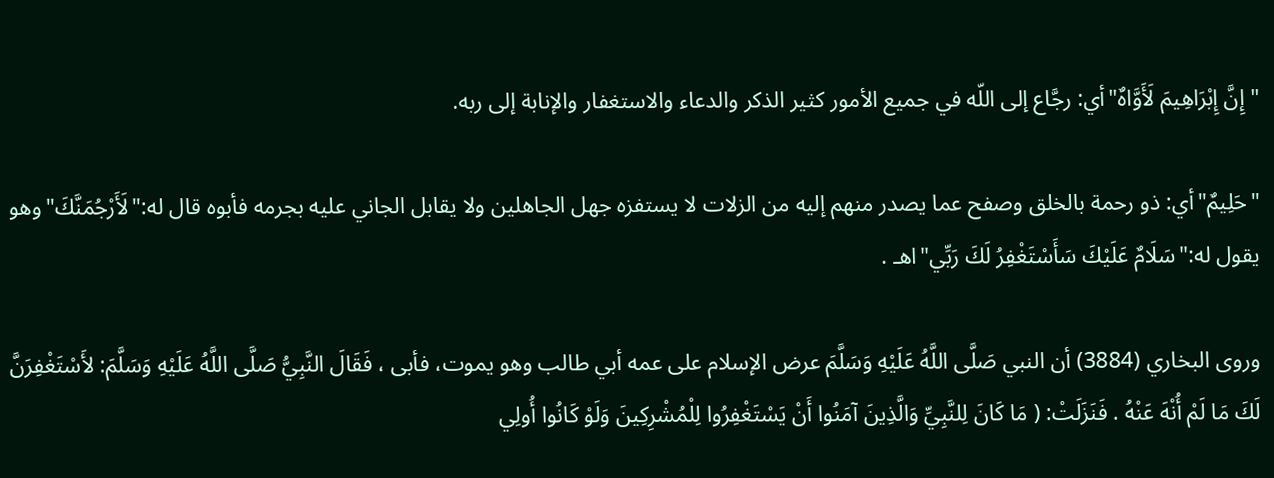"إِنَّ إِبْرَاهِيمَ لَأَوَّاهٌ"أي: رجَّاع إلى اللّه في جميع الأمور كثير الذكر والدعاء والاستغفار والإنابة إلى ربه.

"حَلِيمٌ"أي: ذو رحمة بالخلق وصفح عما يصدر منهم إليه من الزلات لا يستفزه جهل الجاهلين ولا يقابل الجاني عليه بجرمه فأبوه قال له:"لَأَرْجُمَنَّكَ"وهو يقول له:"سَلَامٌ عَلَيْكَ سَأَسْتَغْفِرُ لَكَ رَبِّي"اهـ .

وروى البخاري (3884) أن النبي صَلَّى اللَّهُ عَلَيْهِ وَسَلَّمَ عرض الإسلام على عمه أبي طالب وهو يموت، فأبى ، فَقَالَ النَّبِيُّ صَلَّى اللَّهُ عَلَيْهِ وَسَلَّمَ: لأَسْتَغْفِرَنَّ لَكَ مَا لَمْ أُنْهَ عَنْهُ . فَنَزَلَتْ: ( مَا كَانَ لِلنَّبِيِّ وَالَّذِينَ آمَنُوا أَنْ يَسْتَغْفِرُوا لِلْمُشْرِكِينَ وَلَوْ كَانُوا أُولِي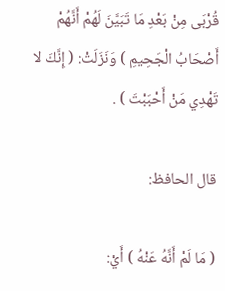قُرْبَى مِنْ بَعْدِ مَا تَبَيَّنَ لَهُمْ أَنَّهُمْ أَصْحَابُ الْجَحِيمِ ) وَنَزَلَتْ: ( إِنَّكَ لا تَهْدِي مَنْ أَحْبَبْتَ ) .

قال الحافظ:

( مَا لَمْ أَنَّهُ عَنْهُ ) أَيْ: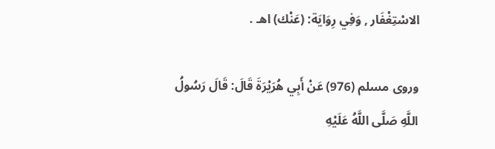الاسْتِغْفَار , وَفِي رِوَايَة: (عَنْك) اهـ .

وروى مسلم (976) عَنْ أَبِي هُرَيْرَةَ قَالَ: قَالَ رَسُولُ اللَّهِ صَلَّى اللَّهُ عَلَيْهِ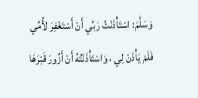وَسَلَّمَ: اسْتَأْذَنْتُ رَبِّي أَنْ أَسْتَغْفِرَ لأُمِّي فَلَمْ يَأْذَنْ لِي ، وَاسْتَأْذَنْتُهُ أَنْ أَزُورَ قَبْرَهَا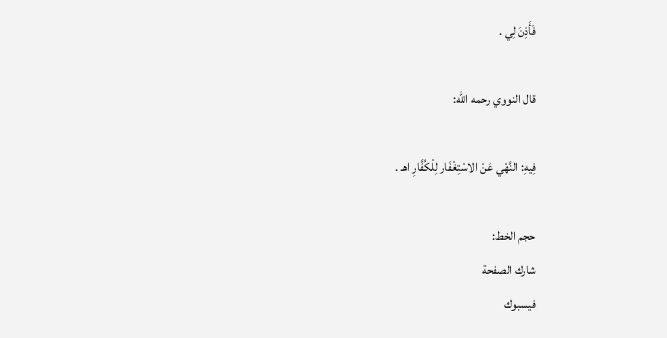فَأَذِنَ لِي .

قال النووي رحمه الله:

فِيهِ: النَّهْي عَنْ الاسْتِغْفَار لِلْكُفَّارِ اهـ .

حجم الخط:
شارك الصفحة
فيسبوك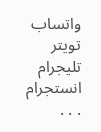واتساب تويتر تليجرام انستجرام
. . .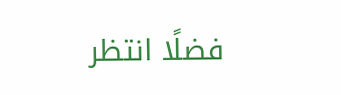فضلًا انتظر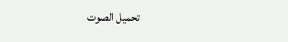تحميل الصوت